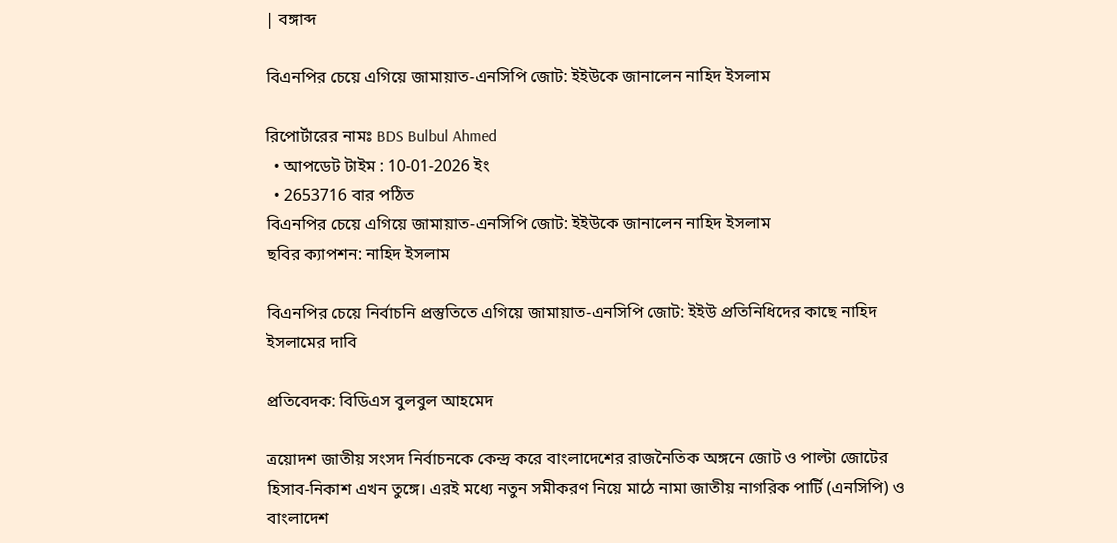| বঙ্গাব্দ

বিএনপির চেয়ে এগিয়ে জামায়াত-এনসিপি জোট: ইইউকে জানালেন নাহিদ ইসলাম

রিপোর্টারের নামঃ BDS Bulbul Ahmed
  • আপডেট টাইম : 10-01-2026 ইং
  • 2653716 বার পঠিত
বিএনপির চেয়ে এগিয়ে জামায়াত-এনসিপি জোট: ইইউকে জানালেন নাহিদ ইসলাম
ছবির ক্যাপশন: নাহিদ ইসলাম

বিএনপির চেয়ে নির্বাচনি প্রস্তুতিতে এগিয়ে জামায়াত-এনসিপি জোট: ইইউ প্রতিনিধিদের কাছে নাহিদ ইসলামের দাবি

প্রতিবেদক: বিডিএস বুলবুল আহমেদ

ত্রয়োদশ জাতীয় সংসদ নির্বাচনকে কেন্দ্র করে বাংলাদেশের রাজনৈতিক অঙ্গনে জোট ও পাল্টা জোটের হিসাব-নিকাশ এখন তুঙ্গে। এরই মধ্যে নতুন সমীকরণ নিয়ে মাঠে নামা জাতীয় নাগরিক পার্টি (এনসিপি) ও বাংলাদেশ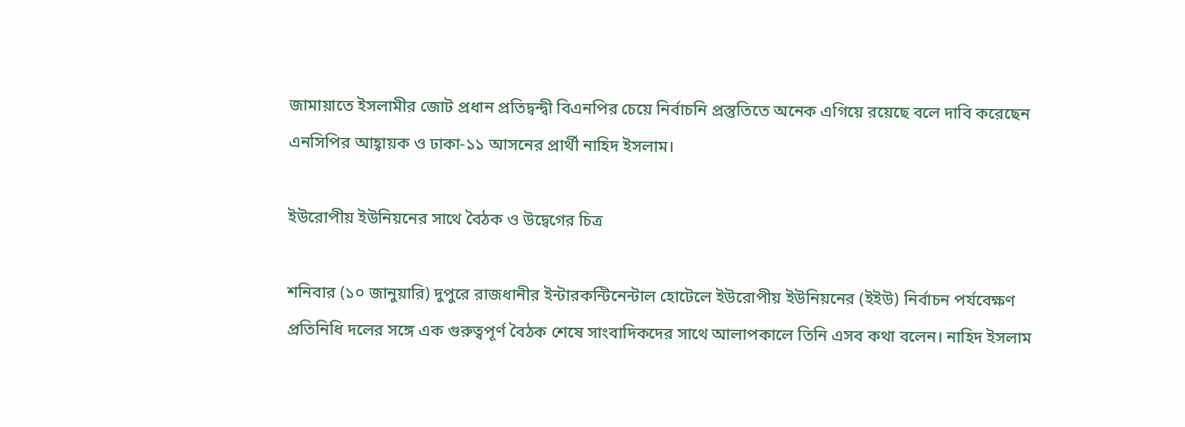জামায়াতে ইসলামীর জোট প্রধান প্রতিদ্বন্দ্বী বিএনপির চেয়ে নির্বাচনি প্রস্তুতিতে অনেক এগিয়ে রয়েছে বলে দাবি করেছেন এনসিপির আহ্বায়ক ও ঢাকা-১১ আসনের প্রার্থী নাহিদ ইসলাম।

ইউরোপীয় ইউনিয়নের সাথে বৈঠক ও উদ্বেগের চিত্র

শনিবার (১০ জানুয়ারি) দুপুরে রাজধানীর ইন্টারকন্টিনেন্টাল হোটেলে ইউরোপীয় ইউনিয়নের (ইইউ) নির্বাচন পর্যবেক্ষণ প্রতিনিধি দলের সঙ্গে এক গুরুত্বপূর্ণ বৈঠক শেষে সাংবাদিকদের সাথে আলাপকালে তিনি এসব কথা বলেন। নাহিদ ইসলাম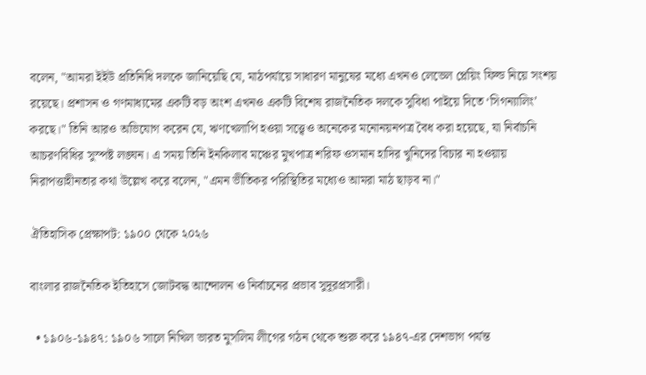বলেন, "আমরা ইইউ প্রতিনিধি দলকে জানিয়েছি যে, মাঠপর্যায়ে সাধারণ মানুষের মধ্যে এখনও লেভেল প্লেয়িং ফিল্ড নিয়ে সংশয় রয়েছে। প্রশাসন ও গণমাধ্যমের একটি বড় অংশ এখনও একটি বিশেষ রাজনৈতিক দলকে সুবিধা পাইয়ে দিতে ‘সিগন্যালিং’ করছে।" তিনি আরও অভিযোগ করেন যে, ঋণখেলাপি হওয়া সত্ত্বেও অনেকের মনোনয়নপত্র বৈধ করা হয়েছে, যা নির্বাচনি আচরণবিধির সুস্পষ্ট লঙ্ঘন। এ সময় তিনি ইনকিলাব মঞ্চের মুখপাত্র শরিফ ওসমান হাদির খুনিদের বিচার না হওয়ায় নিরাপত্তাহীনতার কথা উল্লেখ করে বলেন, "এমন ভীতিকর পরিস্থিতির মধ্যেও আমরা মাঠ ছাড়ব না।"

ঐতিহাসিক প্রেক্ষাপট: ১৯০০ থেকে ২০২৬

বাংলার রাজনৈতিক ইতিহাসে জোটবদ্ধ আন্দোলন ও নির্বাচনের প্রভাব সুদূরপ্রসারী।

  • ১৯০৬-১৯৪৭: ১৯০৬ সালে নিখিল ভারত মুসলিম লীগের গঠন থেকে শুরু করে ১৯৪৭-এর দেশভাগ পর্যন্ত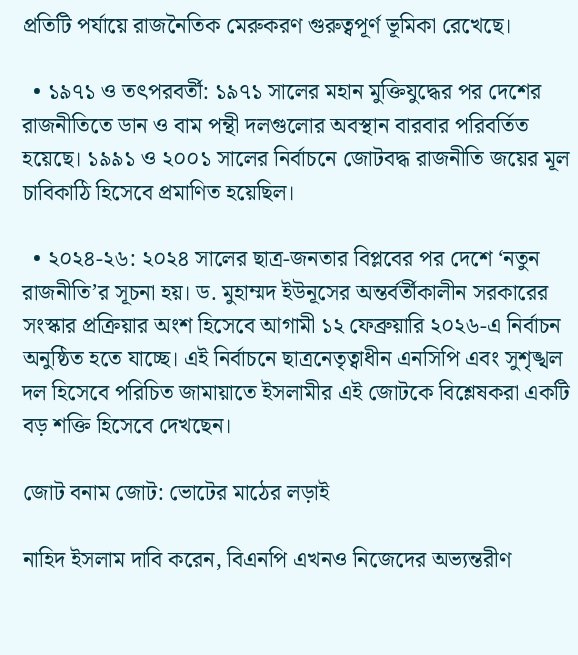প্রতিটি পর্যায়ে রাজনৈতিক মেরুকরণ গুরুত্বপূর্ণ ভূমিকা রেখেছে।

  • ১৯৭১ ও তৎপরবর্তী: ১৯৭১ সালের মহান মুক্তিযুদ্ধের পর দেশের রাজনীতিতে ডান ও বাম পন্থী দলগুলোর অবস্থান বারবার পরিবর্তিত হয়েছে। ১৯৯১ ও ২০০১ সালের নির্বাচনে জোটবদ্ধ রাজনীতি জয়ের মূল চাবিকাঠি হিসেবে প্রমাণিত হয়েছিল।

  • ২০২৪-২৬: ২০২৪ সালের ছাত্র-জনতার বিপ্লবের পর দেশে ‘নতুন রাজনীতি’র সূচনা হয়। ড. মুহাম্মদ ইউনূসের অন্তর্বর্তীকালীন সরকারের সংস্কার প্রক্রিয়ার অংশ হিসেবে আগামী ১২ ফেব্রুয়ারি ২০২৬-এ নির্বাচন অনুষ্ঠিত হতে যাচ্ছে। এই নির্বাচনে ছাত্রনেতৃত্বাধীন এনসিপি এবং সুশৃঙ্খল দল হিসেবে পরিচিত জামায়াতে ইসলামীর এই জোটকে বিশ্লেষকরা একটি বড় শক্তি হিসেবে দেখছেন।

জোট বনাম জোট: ভোটের মাঠের লড়াই

নাহিদ ইসলাম দাবি করেন, বিএনপি এখনও নিজেদের অভ্যন্তরীণ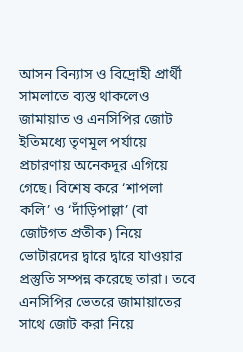আসন বিন্যাস ও বিদ্রোহী প্রার্থী সামলাতে ব্যস্ত থাকলেও জামায়াত ও এনসিপির জোট ইতিমধ্যে তৃণমূল পর্যায়ে প্রচারণায় অনেকদূর এগিয়ে গেছে। বিশেষ করে ‘শাপলা কলি’ ও ‘দাঁড়িপাল্লা’ (বা জোটগত প্রতীক) নিয়ে ভোটারদের দ্বারে দ্বারে যাওয়ার প্রস্তুতি সম্পন্ন করেছে তারা। তবে এনসিপির ভেতরে জামায়াতের সাথে জোট করা নিয়ে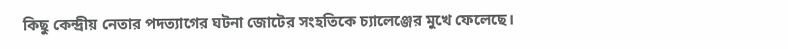কিছু কেন্দ্রীয় নেতার পদত্যাগের ঘটনা জোটের সংহতিকে চ্যালেঞ্জের মুখে ফেলেছে।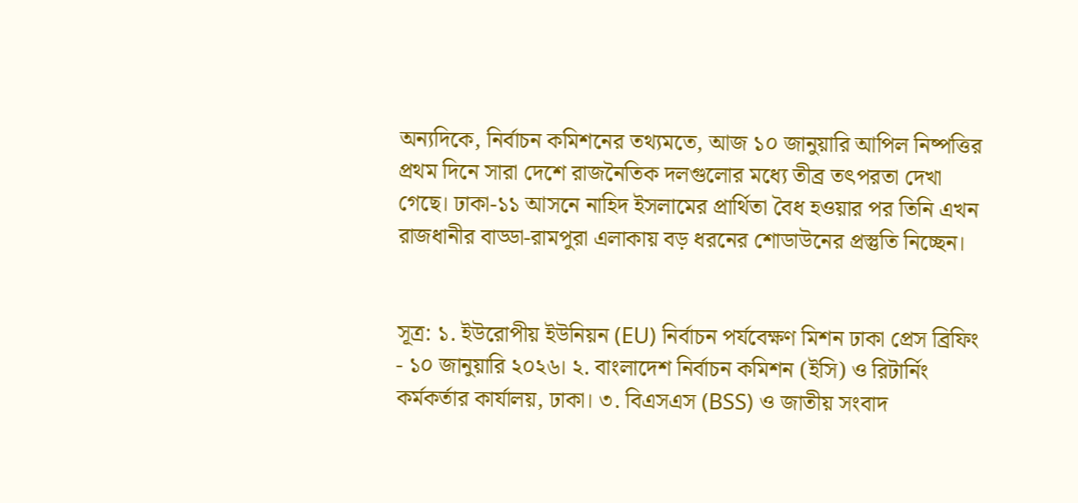অন্যদিকে, নির্বাচন কমিশনের তথ্যমতে, আজ ১০ জানুয়ারি আপিল নিষ্পত্তির প্রথম দিনে সারা দেশে রাজনৈতিক দলগুলোর মধ্যে তীব্র তৎপরতা দেখা গেছে। ঢাকা-১১ আসনে নাহিদ ইসলামের প্রার্থিতা বৈধ হওয়ার পর তিনি এখন রাজধানীর বাড্ডা-রামপুরা এলাকায় বড় ধরনের শোডাউনের প্রস্তুতি নিচ্ছেন।


সূত্র: ১. ইউরোপীয় ইউনিয়ন (EU) নির্বাচন পর্যবেক্ষণ মিশন ঢাকা প্রেস ব্রিফিং - ১০ জানুয়ারি ২০২৬। ২. বাংলাদেশ নির্বাচন কমিশন (ইসি) ও রিটার্নিং কর্মকর্তার কার্যালয়, ঢাকা। ৩. বিএসএস (BSS) ও জাতীয় সংবাদ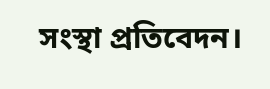সংস্থা প্রতিবেদন।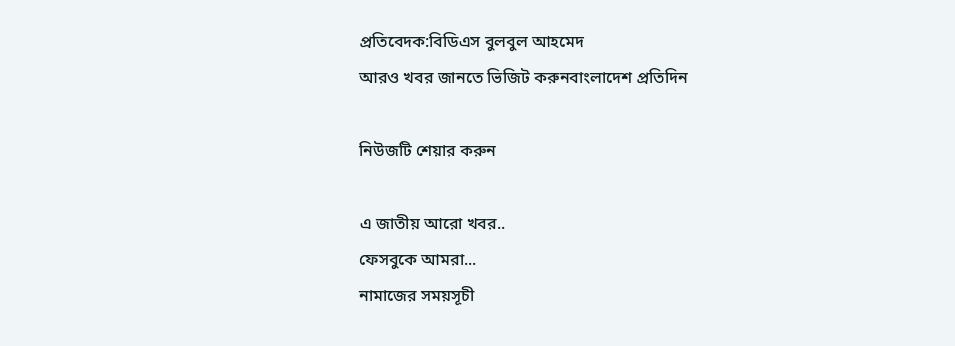প্রতিবেদক:বিডিএস বুলবুল আহমেদ
আরও খবর জানতে ভিজিট করুনবাংলাদেশ প্রতিদিন

নিউজটি শেয়ার করুন

এ জাতীয় আরো খবর..
ফেসবুকে আমরা...
নামাজের সময়সূচী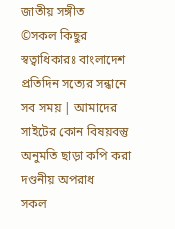জাতীয় সঙ্গীত
©সকল কিছুর স্বত্বাধিকারঃ বাংলাদেশ প্রতিদিন সত্যের সন্ধানে সব সময় | আমাদের সাইটের কোন বিষয়বস্তু অনুমতি ছাড়া কপি করা দণ্ডনীয় অপরাধ
সকল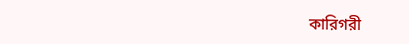কারিগরী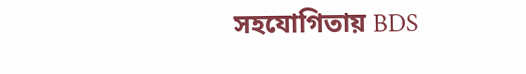সহযোগিতায় BDS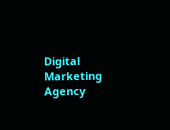Digital Marketing Agency